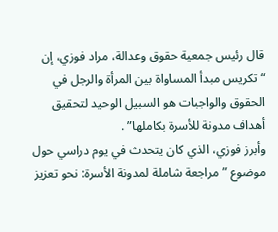قال رئيس جمعية حقوق وعدالة، مراد فوزي، إن “تكريس مبدأ المساواة بين المرأة والرجل في الحقوق والواجبات هو السبيل الوحيد لتحقيق أهداف مدونة للأسرة بكاملها” .
وأبرز فوزي، الذي كان يتحدث في يوم دراسي حول موضوع ” مراجعة شاملة لمدونة الأسرة: نحو تعزيز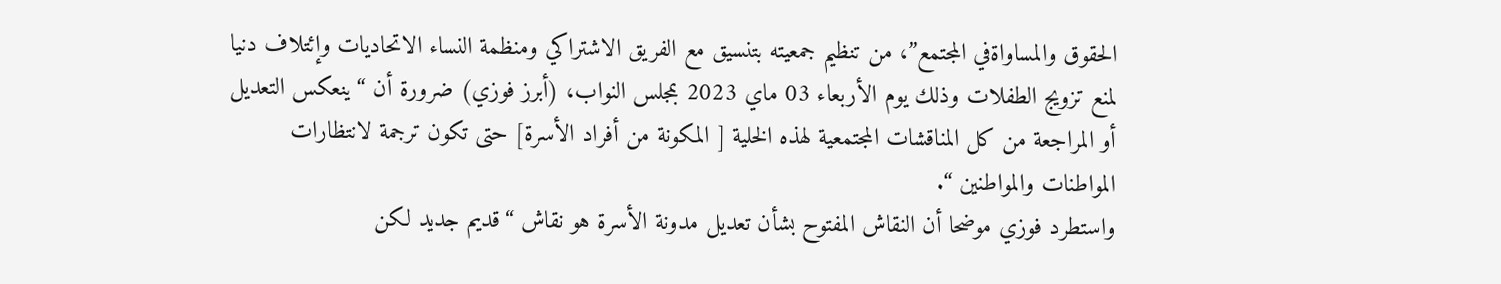الحقوق والمساواةفي المجتمع”، من تنظيم جمعيته بتنسيق مع الفريق الاشتراكي ومنظمة النساء الاتحاديات وإئتلاف دنيا لمنع تزويج الطفلات وذلك يوم الأربعاء 03 ماي 2023 بمجلس النواب، (أبرز فوزي) ضرورة أن “ينعكس التعديل أو المراجعة من كل المناقشات المجتمعية لهذه الخلية [ المكونة من أفراد الأسرة] حتى تكون ترجمة لانتظارات المواطنات والمواطنين “.
واستطرد فوزي موضحا أن النقاش المفتوح بشأن تعديل مدونة الأسرة هو نقاش “قديم جديد لكن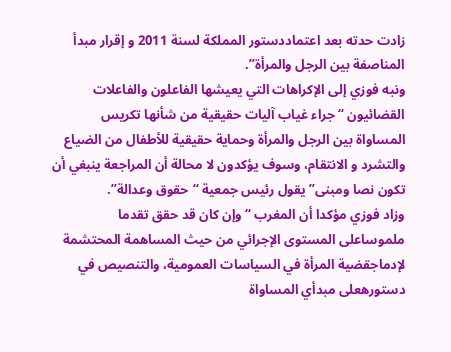زادت حدته بعد اعتماددستور المملكة لسنة 2011 و إقرار مبدأ المناصفة بين الرجل والمرأة”.
ونبه فوزي إلى الإكراهات التي يعيشها الفاعلون والفاعلات القضائيون “جراء غياب آليات حقيقية من شأنها تكريس المساواة بين الرجل والمرأة وحماية حقيقية للأطفال من الضياع والتشرد و الانتقام، وسوف يؤكدون لا محالة أن المراجعة ينبغي أن تكون نصا ومبنى” يقول رئيس جمعية “حقوق وعدالة”.
وزاد فوزي مؤكدا أن المغرب “وإن كان قد حقق تقدما ملموساعلى المستوى الإجرائي من حيث المساهمة المحتشمة لإدماجقضية المرأة في السياسات العمومية، والتنصيص في دستورهعلى مبدأي المساواة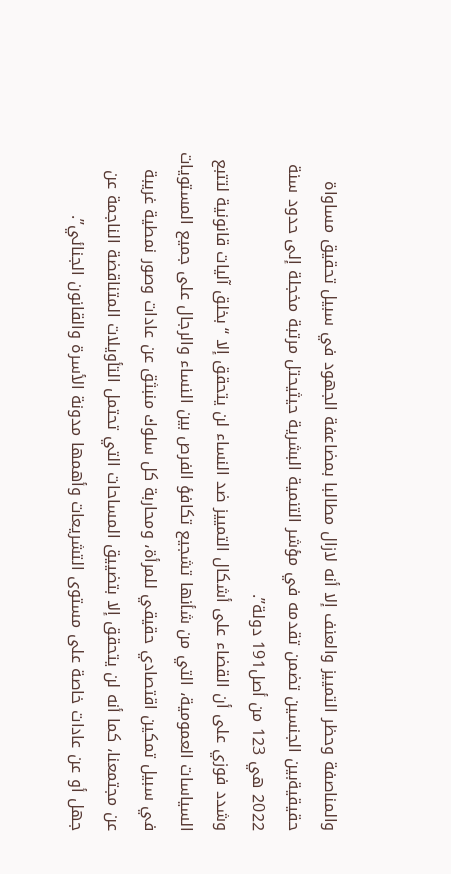والمناصفة وحظر التمييز والعنف إلا أنه لازال مطالبا بمضاعفة الجهود في سبيل تحقيق مساواة حقيقيةبين الجنسين تضمن تقدمه في مؤشر التنمية البشرية حيثيحتل مرتبة مخجلة إلى حدود سنة 2022 هي 123 من أصل191 دولة”.
وشدد فوزي على أن القضاء على أشكال التمييز ضد النساء لن يتحقق إلا “بخلق آليات قانونية لتتبع السياسات العمومية، التي من شأنها تشجيع تكافؤ الفرص بين النساء والرجال على جميع المستويات في سبيل تمكين اقتصادي حقيقي للمرأة، ومحاربة كل سلوك منبثق عن عادات وصور نمطية غريبة عن مجتمعنا، كما أنه لن يتحقق إلا بتضييق المساحات التي تحتمل التأويلات المتناقضة الناجمة عن جهل أو عن عادات خاصة على مستوى التشريعات وأهمها مدونة الأسرة والقانون الجنائي”.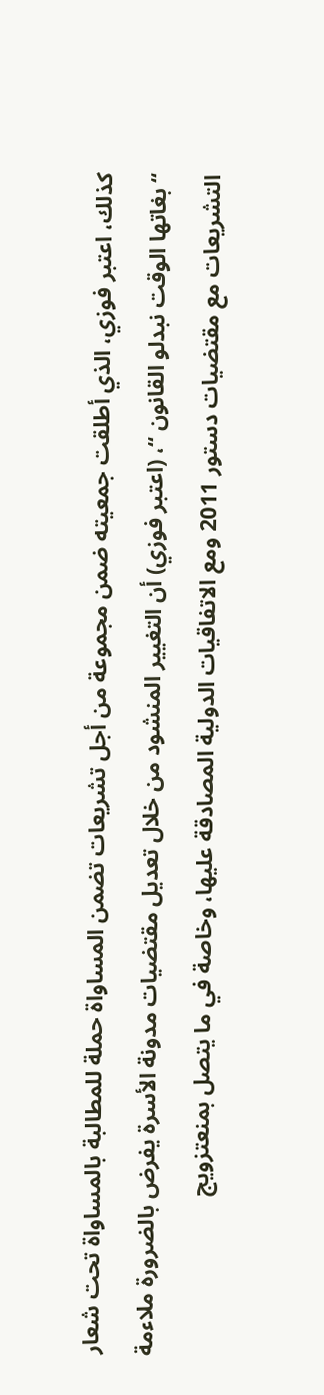كذلك، اعتبر فوزي، الذي أطلقت جمعيته ضمن مجموعة من أجل تشريعات تضمن المساواة حملة للمطالبة بالمساواة تحت شعار “بغاتها الوقت نبدلو القانون “، (اعتبر فوزي) أن التغيير المنشود من خلال تعديل مقتضيات مدونة الأسرة يفرض بالضرورة ملاءمة التشريعات مع مقتضيات دستور 2011 ومع الاتفاقيات الدولية المصادقة عليها، وخاصة في ما يتصل بمنعتزويج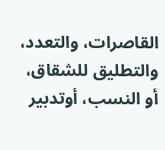القاصرات، والتعدد، والتطليق للشقاق، أو النسب، أوتدبير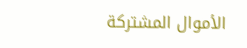الأموال المشتركة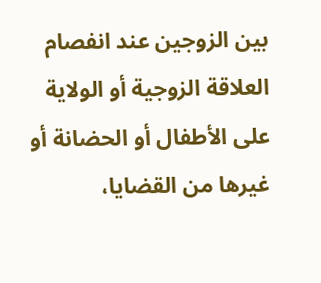بين الزوجين عند انفصام العلاقة الزوجية أو الولاية على الأطفال أو الحضانة أو غيرها من القضايا،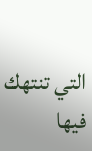التي تنتهك فيها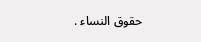حقوق النساء .